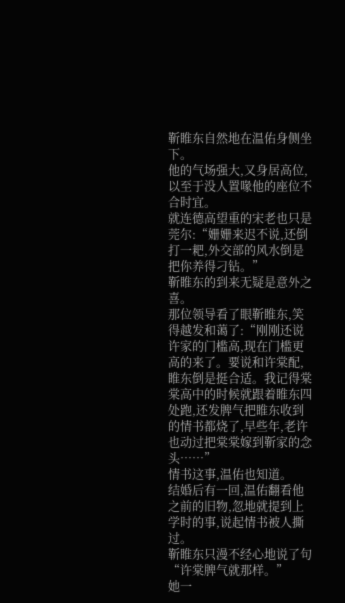靳睢东自然地在温佑身侧坐下。
他的气场强大,又身居高位,以至于没人置喙他的座位不合时宜。
就连德高望重的宋老也只是莞尔:“姗姗来迟不说,还倒打一耙,外交部的风水倒是把你养得刁钻。”
靳睢东的到来无疑是意外之喜。
那位领导看了眼靳睢东,笑得越发和蔼了:“刚刚还说许家的门槛高,现在门槛更高的来了。要说和许棠配,睢东倒是挺合适。我记得棠棠高中的时候就跟着睢东四处跑,还发脾气把睢东收到的情书都烧了,早些年,老许也动过把棠棠嫁到靳家的念头……”
情书这事,温佑也知道。
结婚后有一回,温佑翻看他之前的旧物,忽地就提到上学时的事,说起情书被人撕过。
靳睢东只漫不经心地说了句“许棠脾气就那样。”
她一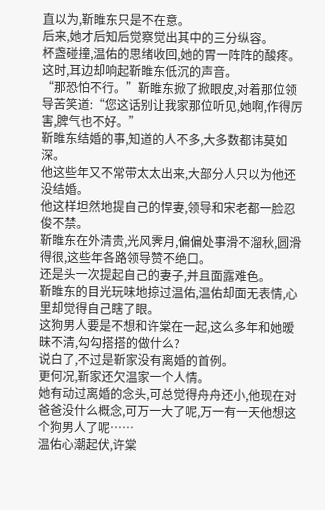直以为,靳睢东只是不在意。
后来,她才后知后觉察觉出其中的三分纵容。
杯盏碰撞,温佑的思绪收回,她的胃一阵阵的酸疼。
这时,耳边却响起靳睢东低沉的声音。
“那恐怕不行。”靳睢东掀了掀眼皮,对着那位领导苦笑道:“您这话别让我家那位听见,她啊,作得厉害,脾气也不好。”
靳睢东结婚的事,知道的人不多,大多数都讳莫如深。
他这些年又不常带太太出来,大部分人只以为他还没结婚。
他这样坦然地提自己的悍妻,领导和宋老都一脸忍俊不禁。
靳睢东在外清贵,光风霁月,偏偏处事滑不溜秋,圆滑得很,这些年各路领导赞不绝口。
还是头一次提起自己的妻子,并且面露难色。
靳睢东的目光玩味地掠过温佑,温佑却面无表情,心里却觉得自己瞎了眼。
这狗男人要是不想和许棠在一起,这么多年和她暧昧不清,勾勾搭搭的做什么?
说白了,不过是靳家没有离婚的首例。
更何况,靳家还欠温家一个人情。
她有动过离婚的念头,可总觉得舟舟还小,他现在对爸爸没什么概念,可万一大了呢,万一有一天他想这个狗男人了呢……
温佑心潮起伏,许棠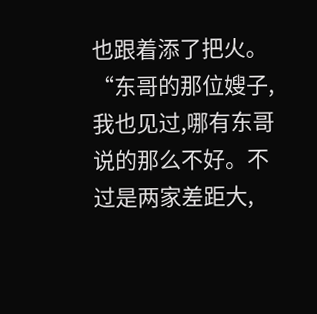也跟着添了把火。
“东哥的那位嫂子,我也见过,哪有东哥说的那么不好。不过是两家差距大,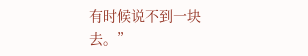有时候说不到一块去。”